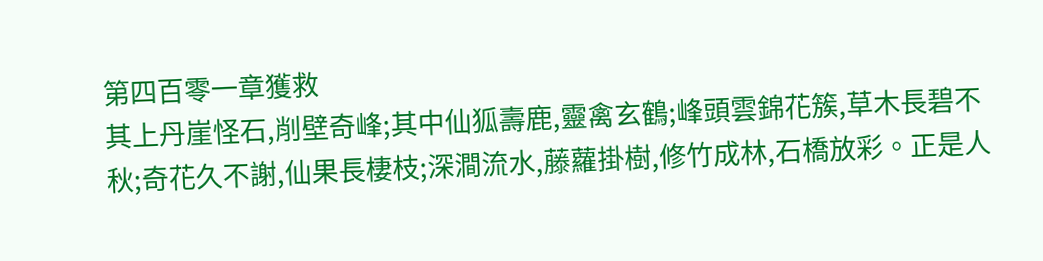第四百零一章獲救
其上丹崖怪石,削壁奇峰;其中仙狐壽鹿,靈禽玄鶴;峰頭雲錦花簇,草木長碧不秋;奇花久不謝,仙果長棲枝;深澗流水,藤蘿掛樹,修竹成林,石橋放彩。正是人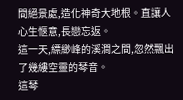間絕景處,造化神奇大地根。直讓人心生愜意,長戀忘返。
這一天,縹緲峰的溪澗之間,忽然飄出了幾縷空靈的琴音。
這琴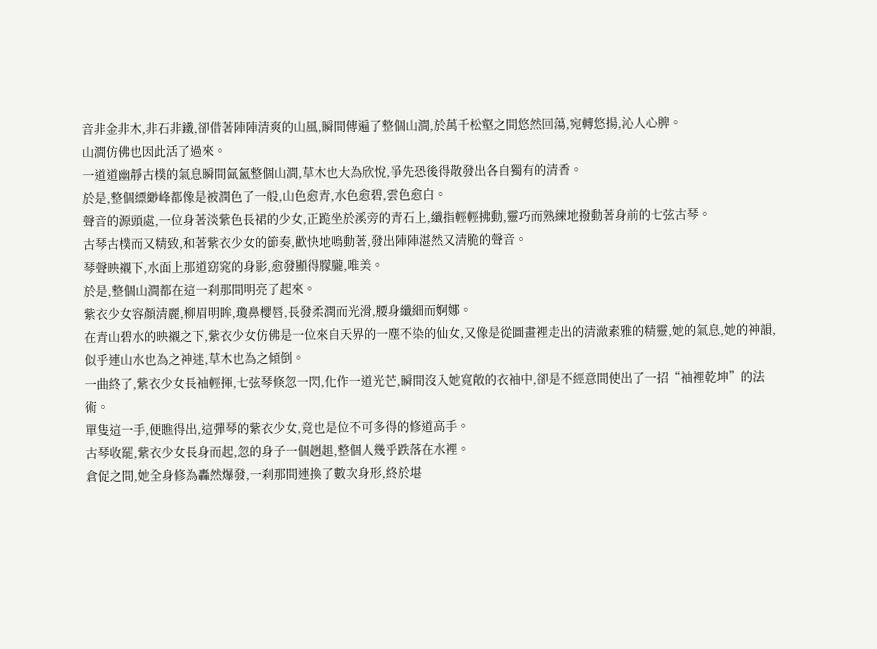音非金非木,非石非鐵,卻借著陣陣清爽的山風,瞬間傳遍了整個山澗,於萬千松壑之間悠然回蕩,宛轉悠揚,沁人心脾。
山澗仿佛也因此活了過來。
一道道幽靜古樸的氣息瞬間氤氳整個山澗,草木也大為欣悅,爭先恐後得散發出各自獨有的清香。
於是,整個縹緲峰都像是被潤色了一般,山色愈青,水色愈碧,雲色愈白。
聲音的源頭處,一位身著淡紫色長裙的少女,正跪坐於溪旁的青石上,纖指輕輕拂動,靈巧而熟練地撥動著身前的七弦古琴。
古琴古樸而又精致,和著紫衣少女的節奏,歡快地鳴動著,發出陣陣湛然又清脆的聲音。
琴聲映襯下,水面上那道窈窕的身影,愈發顯得朦朧,唯美。
於是,整個山澗都在這一刹那間明亮了起來。
紫衣少女容顏清麗,柳眉明眸,瓊鼻櫻唇,長發柔潤而光滑,腰身纖細而婀娜。
在青山碧水的映襯之下,紫衣少女仿佛是一位來自天界的一塵不染的仙女,又像是從圖畫裡走出的清澈素雅的精靈,她的氣息,她的神韻,似乎連山水也為之神迷,草木也為之傾倒。
一曲終了,紫衣少女長袖輕揮,七弦琴倏忽一閃,化作一道光芒,瞬間沒入她寬敞的衣袖中,卻是不經意間使出了一招“袖裡乾坤”的法術。
單隻這一手,便瞧得出,這彈琴的紫衣少女,竟也是位不可多得的修道高手。
古琴收罷,紫衣少女長身而起,忽的身子一個趔趄,整個人幾乎跌落在水裡。
倉促之間,她全身修為轟然爆發,一刹那間連換了數次身形,終於堪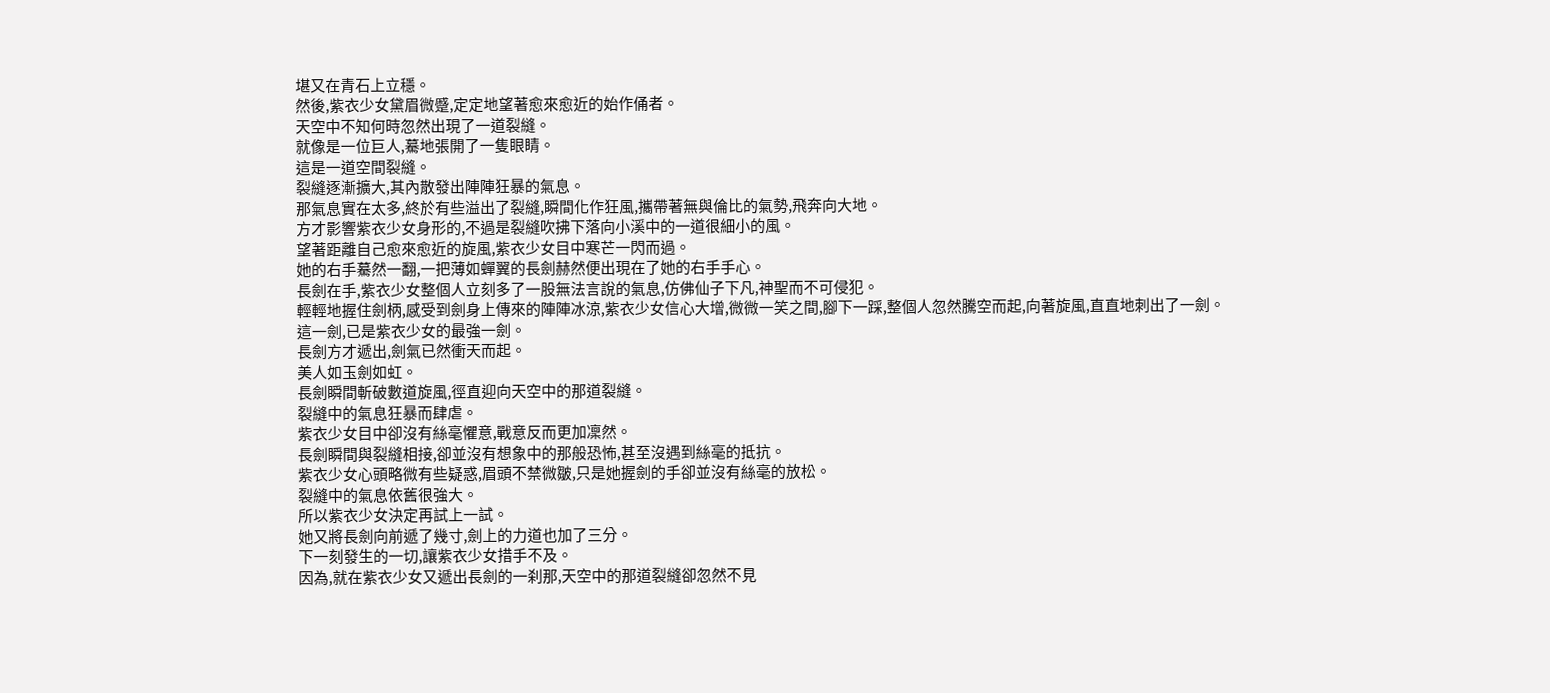堪又在青石上立穩。
然後,紫衣少女黛眉微蹙,定定地望著愈來愈近的始作俑者。
天空中不知何時忽然出現了一道裂縫。
就像是一位巨人,驀地張開了一隻眼睛。
這是一道空間裂縫。
裂縫逐漸擴大,其內散發出陣陣狂暴的氣息。
那氣息實在太多,終於有些溢出了裂縫,瞬間化作狂風,攜帶著無與倫比的氣勢,飛奔向大地。
方才影響紫衣少女身形的,不過是裂縫吹拂下落向小溪中的一道很細小的風。
望著距離自己愈來愈近的旋風,紫衣少女目中寒芒一閃而過。
她的右手驀然一翻,一把薄如蟬翼的長劍赫然便出現在了她的右手手心。
長劍在手,紫衣少女整個人立刻多了一股無法言說的氣息,仿佛仙子下凡,神聖而不可侵犯。
輕輕地握住劍柄,感受到劍身上傳來的陣陣冰涼,紫衣少女信心大增,微微一笑之間,腳下一踩,整個人忽然騰空而起,向著旋風,直直地刺出了一劍。
這一劍,已是紫衣少女的最強一劍。
長劍方才遞出,劍氣已然衝天而起。
美人如玉劍如虹。
長劍瞬間斬破數道旋風,徑直迎向天空中的那道裂縫。
裂縫中的氣息狂暴而肆虐。
紫衣少女目中卻沒有絲毫懼意,戰意反而更加凜然。
長劍瞬間與裂縫相接,卻並沒有想象中的那般恐怖,甚至沒遇到絲毫的抵抗。
紫衣少女心頭略微有些疑惑,眉頭不禁微皺,只是她握劍的手卻並沒有絲毫的放松。
裂縫中的氣息依舊很強大。
所以紫衣少女決定再試上一試。
她又將長劍向前遞了幾寸,劍上的力道也加了三分。
下一刻發生的一切,讓紫衣少女措手不及。
因為,就在紫衣少女又遞出長劍的一刹那,天空中的那道裂縫卻忽然不見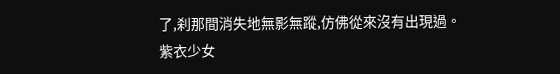了,刹那間消失地無影無蹤,仿佛從來沒有出現過。
紫衣少女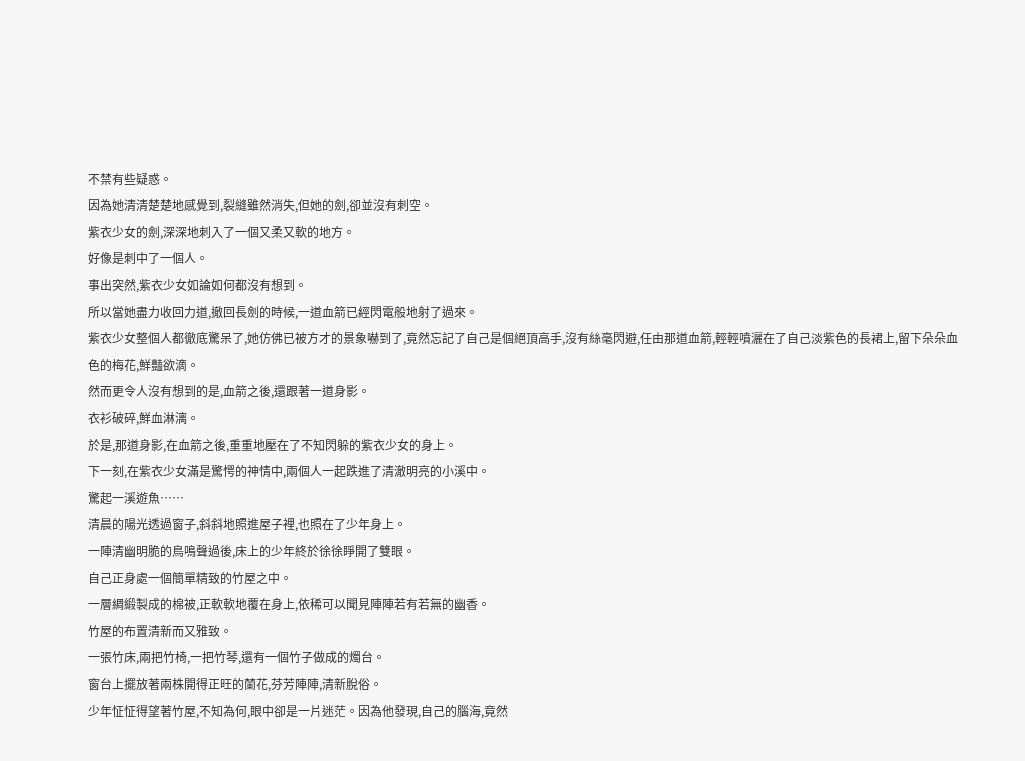不禁有些疑惑。
因為她清清楚楚地感覺到,裂縫雖然消失,但她的劍,卻並沒有刺空。
紫衣少女的劍,深深地刺入了一個又柔又軟的地方。
好像是刺中了一個人。
事出突然,紫衣少女如論如何都沒有想到。
所以當她盡力收回力道,撤回長劍的時候,一道血箭已經閃電般地射了過來。
紫衣少女整個人都徹底驚呆了,她仿佛已被方才的景象嚇到了,竟然忘記了自己是個絕頂高手,沒有絲毫閃避,任由那道血箭,輕輕噴灑在了自己淡紫色的長裙上,留下朵朵血色的梅花,鮮豔欲滴。
然而更令人沒有想到的是,血箭之後,還跟著一道身影。
衣衫破碎,鮮血淋漓。
於是,那道身影,在血箭之後,重重地壓在了不知閃躲的紫衣少女的身上。
下一刻,在紫衣少女滿是驚愕的神情中,兩個人一起跌進了清澈明亮的小溪中。
驚起一溪遊魚……
清晨的陽光透過窗子,斜斜地照進屋子裡,也照在了少年身上。
一陣清幽明脆的鳥鳴聲過後,床上的少年終於徐徐睜開了雙眼。
自己正身處一個簡單精致的竹屋之中。
一層綢緞製成的棉被,正軟軟地覆在身上,依稀可以聞見陣陣若有若無的幽香。
竹屋的布置清新而又雅致。
一張竹床,兩把竹椅,一把竹琴,還有一個竹子做成的燭台。
窗台上擺放著兩株開得正旺的蘭花,芬芳陣陣,清新脫俗。
少年怔怔得望著竹屋,不知為何,眼中卻是一片迷茫。因為他發現,自己的腦海,竟然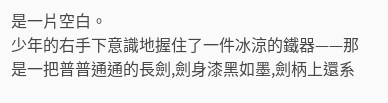是一片空白。
少年的右手下意識地握住了一件冰涼的鐵器——那是一把普普通通的長劍,劍身漆黑如墨,劍柄上還系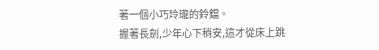著一個小巧玲瓏的鈴鐺。
握著長劍,少年心下稍安,這才從床上跳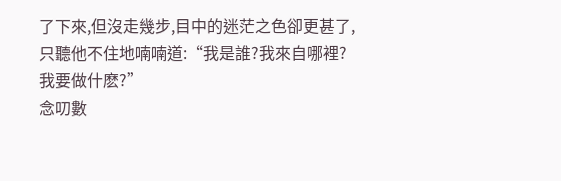了下來,但沒走幾步,目中的迷茫之色卻更甚了,只聽他不住地喃喃道:“我是誰?我來自哪裡?我要做什麽?”
念叨數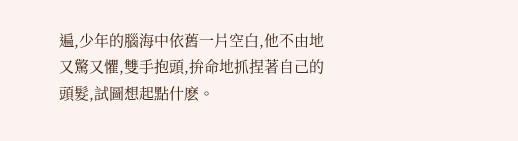遍,少年的腦海中依舊一片空白,他不由地又驚又懼,雙手抱頭,拚命地抓捏著自己的頭髮,試圖想起點什麽。